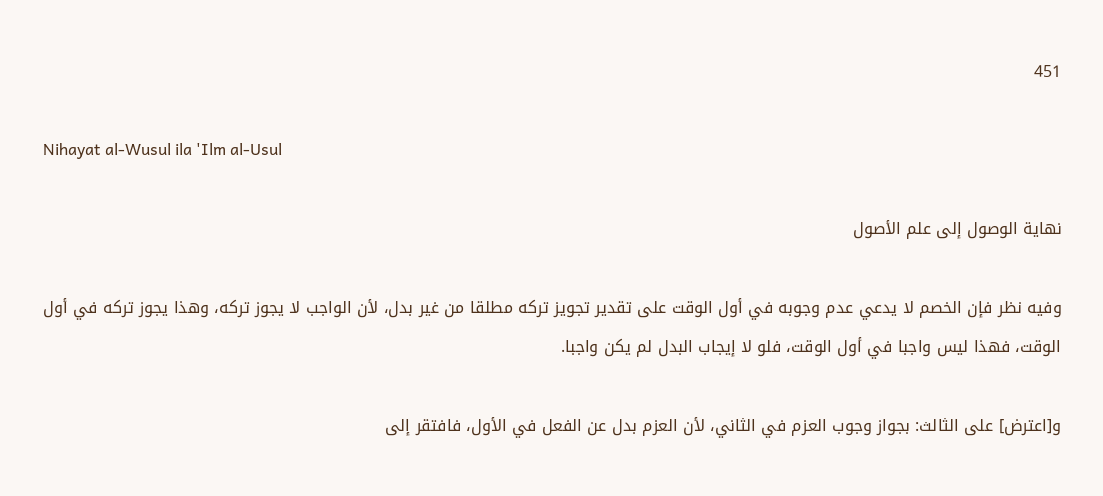451

Nihayat al-Wusul ila 'Ilm al-Usul

نهاية الوصول إلى علم الأصول

وفيه نظر فإن الخصم لا يدعي عدم وجوبه في أول الوقت على تقدير تجويز تركه مطلقا من غير بدل، لأن الواجب لا يجوز تركه، وهذا يجوز تركه في أول الوقت، فهذا ليس واجبا في أول الوقت، فلو لا إيجاب البدل لم يكن واجبا.

و[اعترض] على الثالث: بجواز وجوب العزم في الثاني، لأن العزم بدل عن الفعل في الأول، فافتقر إلى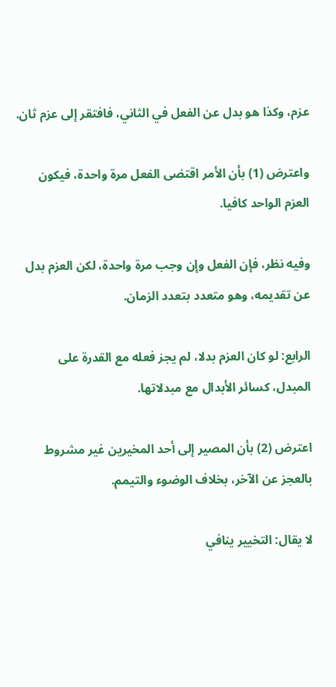عزم، وكذا هو بدل عن الفعل في الثاني، فافتقر إلى عزم ثان.

واعترض (1) بأن الأمر اقتضى الفعل مرة واحدة، فيكون العزم الواحد كافيا.

وفيه نظر، فإن الفعل وإن وجب مرة واحدة، لكن العزم بدل عن تقديمه، وهو متعدد بتعدد الزمان.

الرابع: لو كان العزم بدلا، لم يجز فعله مع القدرة على المبدل، كسائر الأبدال مع مبدلاتها.

اعترض (2) بأن المصير إلى أحد المخيرين غير مشروط بالعجز عن الآخر، بخلاف الوضوء والتيمم.

لا يقال: التخيير ينافي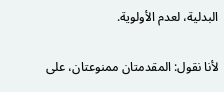البدلية، لعدم الأولوية.

لأنا نقول: المقدمتان ممنوعتان، على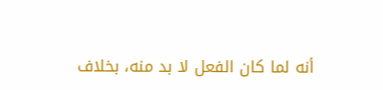أنه لما كان الفعل لا بد منه، بخلاف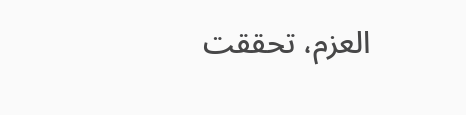العزم، تحققت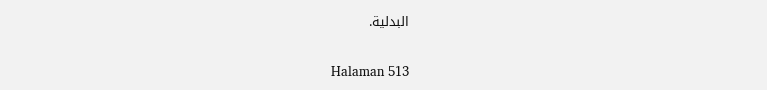البدلية.

Halaman 513